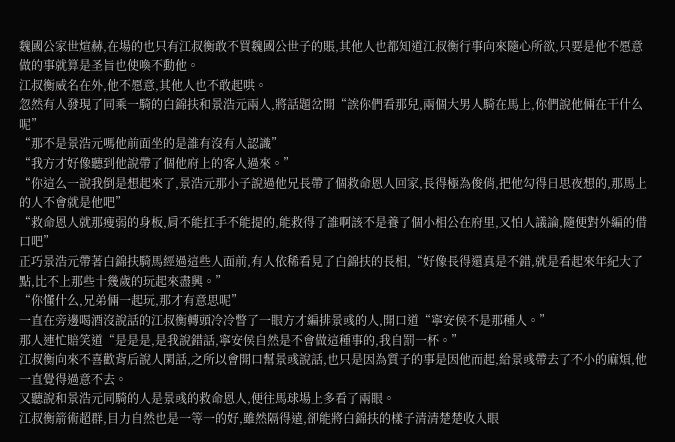魏國公家世煊赫,在場的也只有江叔衡敢不買魏國公世子的賬,其他人也都知道江叔衡行事向來隨心所欲,只要是他不愿意做的事就算是圣旨也使喚不動他。
江叔衡威名在外,他不愿意,其他人也不敢起哄。
忽然有人發現了同乘一騎的白錦扶和景浩元兩人,將話題岔開“誒你們看那兒,兩個大男人騎在馬上,你們說他倆在干什么呢”
“那不是景浩元嗎他前面坐的是誰有沒有人認識”
“我方才好像聽到他說帶了個他府上的客人過來。”
“你這么一說我倒是想起來了,景浩元那小子說過他兄長帶了個救命恩人回家,長得極為俊俏,把他勾得日思夜想的,那馬上的人不會就是他吧”
“救命恩人就那瘦弱的身板,肩不能扛手不能提的,能救得了誰啊該不是養了個小相公在府里,又怕人議論,隨便對外編的借口吧”
正巧景浩元帶著白錦扶騎馬經過這些人面前,有人依稀看見了白錦扶的長相,“好像長得還真是不錯,就是看起來年紀大了點,比不上那些十幾歲的玩起來盡興。”
“你懂什么,兄弟倆一起玩,那才有意思呢”
一直在旁邊喝酒沒說話的江叔衡轉頭冷冷瞥了一眼方才編排景彧的人,開口道“寧安侯不是那種人。”
那人連忙賠笑道“是是是,是我說錯話,寧安侯自然是不會做這種事的,我自罰一杯。”
江叔衡向來不喜歡背后說人閑話,之所以會開口幫景彧說話,也只是因為質子的事是因他而起,給景彧帶去了不小的麻煩,他一直覺得過意不去。
又聽說和景浩元同騎的人是景彧的救命恩人,便往馬球場上多看了兩眼。
江叔衡箭術超群,目力自然也是一等一的好,雖然隔得遠,卻能將白錦扶的樣子清清楚楚收入眼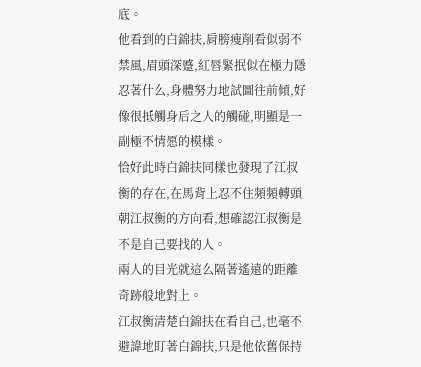底。
他看到的白錦扶,肩膀瘦削看似弱不禁風,眉頭深蹙,紅唇緊抿似在極力隱忍著什么,身體努力地試圖往前傾,好像很抵觸身后之人的觸碰,明顯是一副極不情愿的模樣。
恰好此時白錦扶同樣也發現了江叔衡的存在,在馬背上忍不住頻頻轉頭朝江叔衡的方向看,想確認江叔衡是不是自己要找的人。
兩人的目光就這么隔著遙遠的距離奇跡般地對上。
江叔衡清楚白錦扶在看自己,也毫不避諱地盯著白錦扶,只是他依舊保持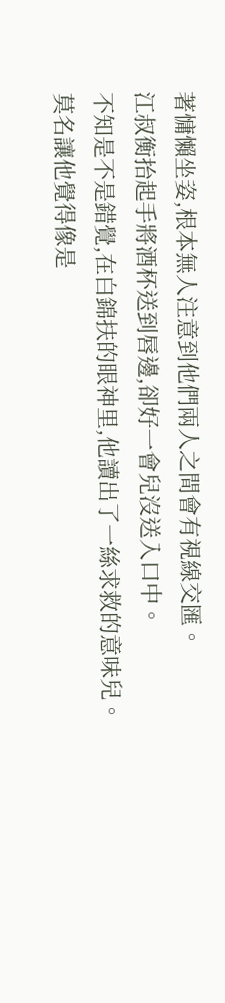著慵懶坐姿,根本無人注意到他們兩人之間會有視線交匯。
江叔衡抬起手將酒杯送到唇邊,卻好一會兒沒送入口中。
不知是不是錯覺,在白錦扶的眼神里,他讀出了一絲求救的意味兒。
莫名讓他覺得像是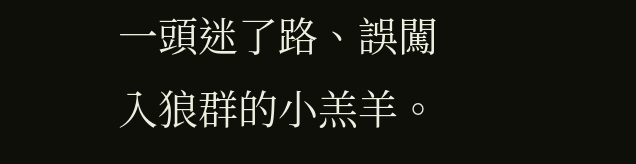一頭迷了路、誤闖入狼群的小羔羊。